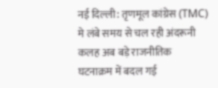नई दिल्ली: तृणमूल कांग्रेस (TMC) मे लंबे समय से चल रही अंदरूनी कलह अब बड़े राजनीतिक घटनाक्रम में बदल गई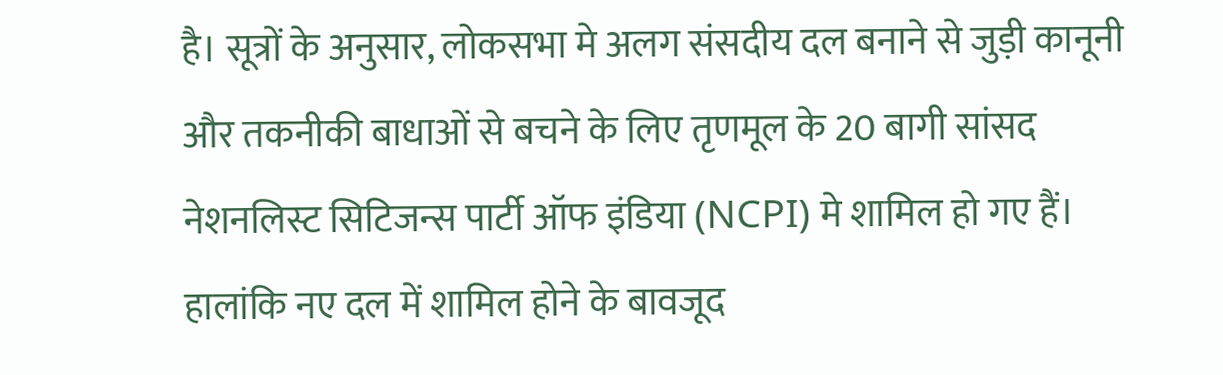है। सूत्रों के अनुसार, लोकसभा मे अलग संसदीय दल बनाने से जुड़ी कानूनी और तकनीकी बाधाओं से बचने के लिए तृणमूल के 20 बागी सांसद नेशनलिस्ट सिटिजन्स पार्टी ऑफ इंडिया (NCPI) मे शामिल हो गए हैं। हालांकि नए दल में शामिल होने के बावजूद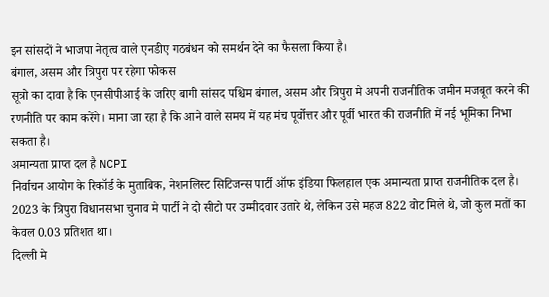इन सांसदों ने भाजपा नेतृत्व वाले एनडीए गठबंधन को समर्थन देने का फैसला किया है।
बंगाल, असम और त्रिपुरा पर रहेगा फोकस
सूत्रो का दावा है कि एनसीपीआई के जरिए बागी सांसद पश्चिम बंगाल, असम और त्रिपुरा मे अपनी राजनीतिक जमीन मजबूत करने की रणनीति पर काम करेंगे। माना जा रहा है कि आने वाले समय में यह मंच पूर्वोत्तर और पूर्वी भारत की राजनीति में नई भूमिका निभा सकता है।
अमान्यता प्राप्त दल है NCPI
निर्वाचन आयोग के रिकॉर्ड के मुताबिक, नेशनलिस्ट सिटिजन्स पार्टी ऑफ इंडिया फिलहाल एक अमान्यता प्राप्त राजनीतिक दल है। 2023 के त्रिपुरा विधानसभा चुनाव मे पार्टी ने दो सीटो पर उम्मीदवार उतारे थे, लेकिन उसे महज 822 वोट मिले थे, जो कुल मतों का केवल 0.03 प्रतिशत था।
दिल्ली मे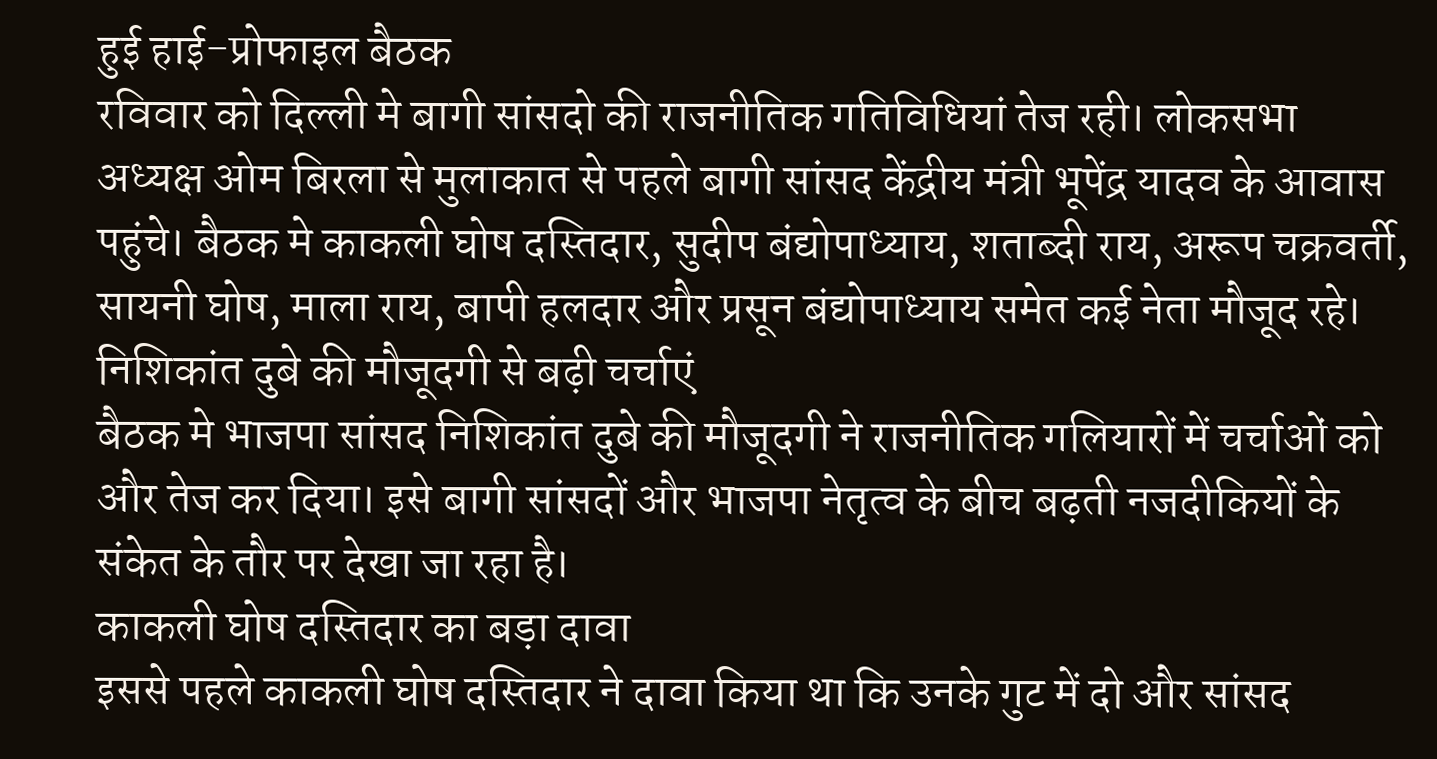हुई हाई-प्रोफाइल बैठक
रविवार को दिल्ली मे बागी सांसदो की राजनीतिक गतिविधियां तेज रही। लोकसभा अध्यक्ष ओम बिरला से मुलाकात से पहले बागी सांसद केंद्रीय मंत्री भूपेंद्र यादव के आवास पहुंचे। बैठक मे काकली घोष दस्तिदार, सुदीप बंद्योपाध्याय, शताब्दी राय, अरूप चक्रवर्ती, सायनी घोष, माला राय, बापी हलदार और प्रसून बंद्योपाध्याय समेत कई नेता मौजूद रहे।
निशिकांत दुबे की मौजूदगी से बढ़ी चर्चाएं
बैठक मे भाजपा सांसद निशिकांत दुबे की मौजूदगी ने राजनीतिक गलियारों में चर्चाओं को और तेज कर दिया। इसे बागी सांसदों और भाजपा नेतृत्व के बीच बढ़ती नजदीकियों के संकेत के तौर पर देखा जा रहा है।
काकली घोष दस्तिदार का बड़ा दावा
इससे पहले काकली घोष दस्तिदार ने दावा किया था कि उनके गुट में दो और सांसद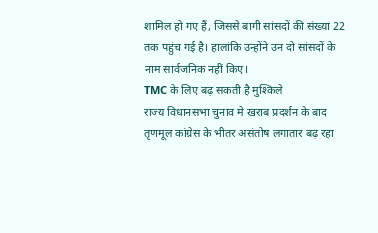शामिल हो गए हैं, जिससे बागी सांसदों की संख्या 22 तक पहुंच गई है। हालांकि उन्होंने उन दो सांसदों के नाम सार्वजनिक नहीं किए।
TMC के लिए बढ़ सकती है मुश्किले
राज्य विधानसभा चुनाव मे खराब प्रदर्शन के बाद तृणमूल कांग्रेस के भीतर असंतोष लगातार बढ़ रहा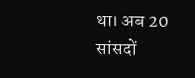था। अब 20 सांसदों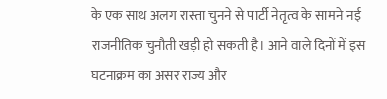के एक साथ अलग रास्ता चुनने से पार्टी नेतृत्व के सामने नई राजनीतिक चुनौती खड़ी हो सकती है। आने वाले दिनों में इस घटनाक्रम का असर राज्य और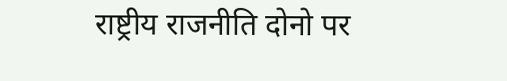राष्ट्रीय राजनीति दोनो पर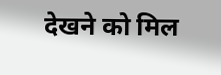देखने को मिल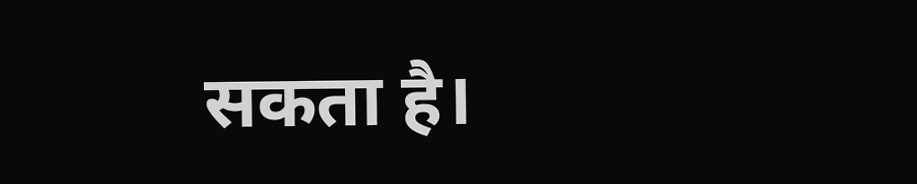सकता है।